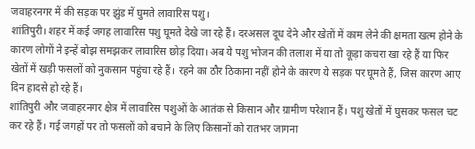जवाहरनगर में की सड़क पर झुंड में घुमते लावारिस पशु।
शांतिपुरी। शहर में कई जगह लावारिस पशु घूमते देखे जा रहे हैं। दरअसल दूध देने और खेतों में काम लेने की क्षमता खत्म होने के कारण लोगों ने इन्हें बोझ समझकर लावारिस छोड़ दिया। अब ये पशु भोजन की तलाश में या तो कूड़ा कचरा खा रहे हैं या फिर खेतों में खड़ी फसलों को नुकसान पहुंचा रहे हैं। रहने का ठौर ठिकाना नहीं होने के कारण ये सड़क पर घूमते हैं, जिस कारण आए दिन हादसे हो रहे हैं।
शांतिपुरी और जवाहरनगर क्षेत्र में लावारिस पशुओं के आतंक से किसान और ग्रामीण परेशान हैं। पशु खेतों में घुसकर फसल चट कर रहे हैं। गई जगहों पर तो फसलों को बचाने के लिए किसानों को रातभर जागना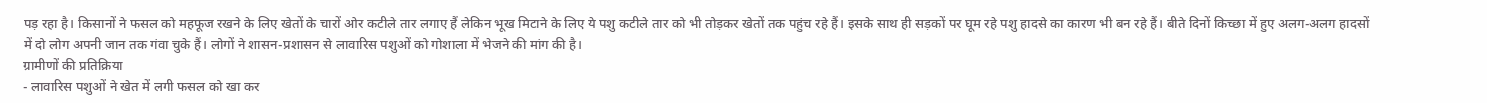पड़ रहा है। किसानों ने फसल को महफूज रखने के लिए खेतों के चारों ओर कटीले तार लगाए हैं लेकिन भूख मिटाने के लिए ये पशु कटीले तार को भी तोड़कर खेतों तक पहुंच रहे हैं। इसके साथ ही सड़कों पर घूम रहे पशु हादसे का कारण भी बन रहे हैं। बीते दिनों किच्छा में हुए अलग-अलग हादसों में दो लोग अपनी जान तक गंवा चुके हैं। लोगों ने शासन-प्रशासन से लावारिस पशुओं को गोशाला में भेजने की मांग की है।
ग्रामीणों की प्रतिक्रिया
- लावारिस पशुओं ने खेत में लगी फसल को खा कर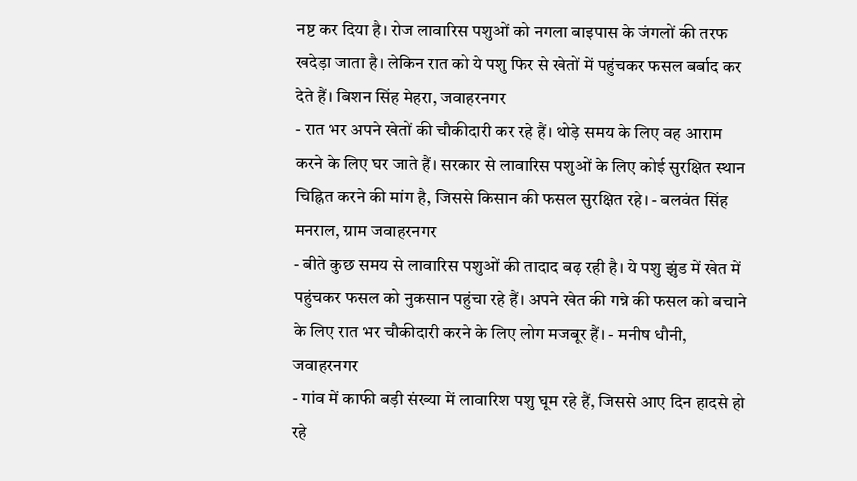नष्ट कर दिया है। रोज लावारिस पशुओं को नगला बाइपास के जंगलों की तरफ खदेड़ा जाता है। लेकिन रात को ये पशु फिर से खेतों में पहुंचकर फसल बर्बाद कर देते हैं। बिशन सिंह मेहरा, जवाहरनगर
- रात भर अपने खेतों की चौकीदारी कर रहे हैं। थोड़े समय के लिए वह आराम करने के लिए घर जाते हैं। सरकार से लावारिस पशुओं के लिए कोई सुरक्षित स्थान चिह्नित करने की मांग है, जिससे किसान की फसल सुरक्षित रहे। - बलवंत सिंह मनराल, ग्राम जवाहरनगर
- बीते कुछ समय से लावारिस पशुओं की तादाद बढ़ रही है। ये पशु झुंड में खेत में पहुंचकर फसल को नुकसान पहुंचा रहे हैं। अपने खेत की गन्ने की फसल को बचाने के लिए रात भर चौकीदारी करने के लिए लोग मजबूर हैं। - मनीष धौनी, जवाहरनगर
- गांव में काफी बड़ी संख्या में लावारिश पशु घूम रहे हैं, जिससे आए दिन हादसे हो रहे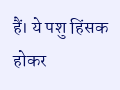हैं। ये पशु हिंसक होकर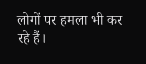लोगों पर हमला भी कर रहे हैं।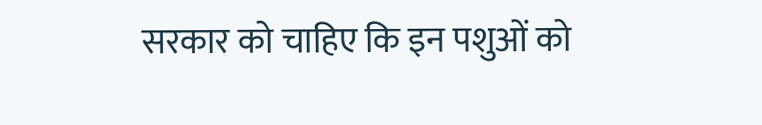सरकार को चाहिए कि इन पशुओं को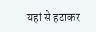यहां से हटाकर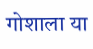गोशाला या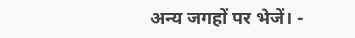अन्य जगहों पर भेजें। -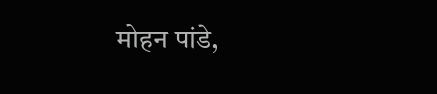मोहन पांडे,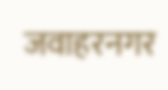जवाहरनगर